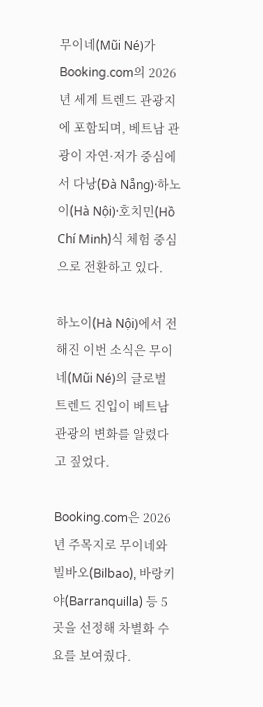무이네(Mũi Né)가 Booking.com의 2026년 세계 트렌드 관광지에 포함되며, 베트남 관광이 자연·저가 중심에서 다낭(Đà Nẵng)·하노이(Hà Nội)·호치민(Hồ Chí Minh)식 체험 중심으로 전환하고 있다.

하노이(Hà Nội)에서 전해진 이번 소식은 무이네(Mũi Né)의 글로벌 트렌드 진입이 베트남 관광의 변화를 알렸다고 짚었다.

Booking.com은 2026년 주목지로 무이네와 빌바오(Bilbao), 바랑키야(Barranquilla) 등 5곳을 선정해 차별화 수요를 보여줬다.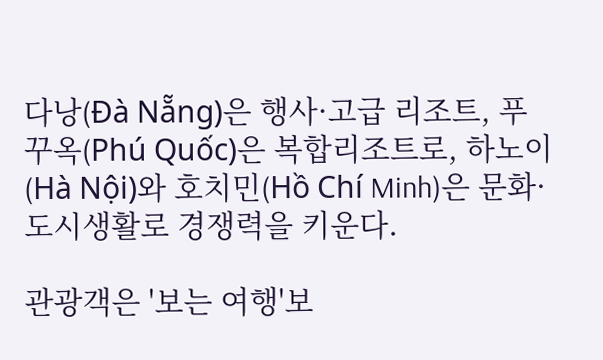다낭(Đà Nẵng)은 행사·고급 리조트, 푸꾸옥(Phú Quốc)은 복합리조트로, 하노이(Hà Nội)와 호치민(Hồ Chí Minh)은 문화·도시생활로 경쟁력을 키운다.

관광객은 '보는 여행'보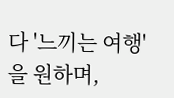다 '느끼는 여행'을 원하며,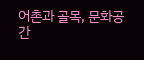어촌과 골목, 문화공간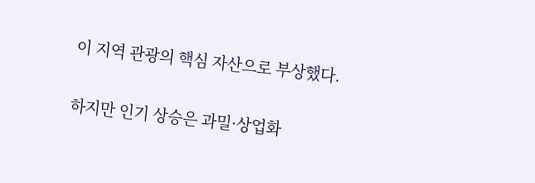이 지역 관광의 핵심 자산으로 부상했다.

하지만 인기 상승은 과밀·상업화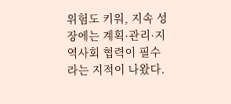위험도 키워, 지속 성장에는 계획·관리·지역사회 협력이 필수라는 지적이 나왔다.